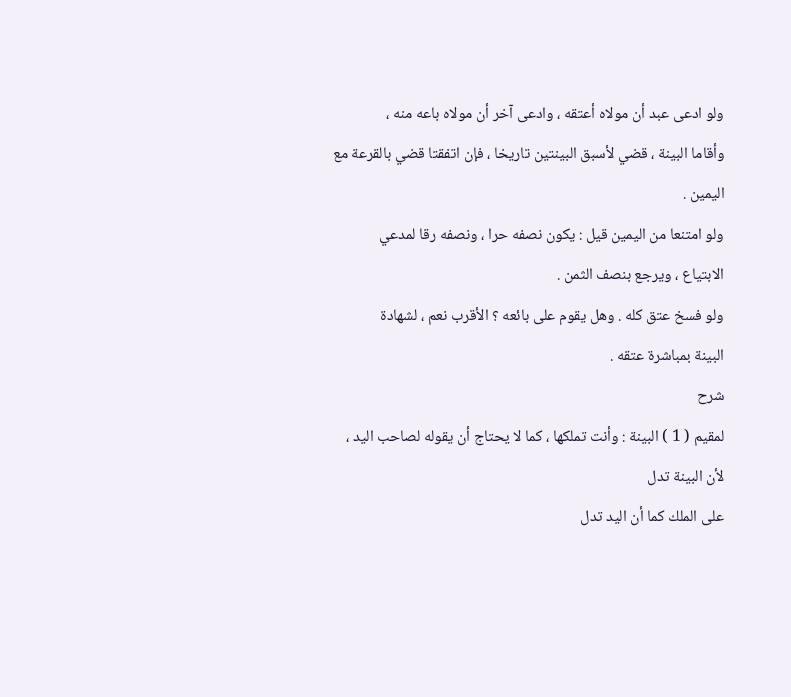ولو ادعى عبد أن مولاه أعتقه ، وادعى آخر أن مولاه باعه منه ،
وأقاما البينة ، قضي لأسبق البينتين تاريخا ، فإن اتفقتا قضي بالقرعة مع
اليمين .
ولو امتنعا من اليمين قيل : يكون نصفه حرا ، ونصفه رقا لمدعي
الابتياع ، ويرجع بنصف الثمن .
ولو فسخ عتق كله . وهل يقوم على بائعه ؟ الأقرب نعم ، لشهادة
البينة بمباشرة عتقه .
شرح
لمقيم ( 1 ) البينة : وأنت تملكها ، كما لا يحتاج أن يقوله لصاحب اليد ، لأن البينة تدل
على الملك كما أن اليد تدل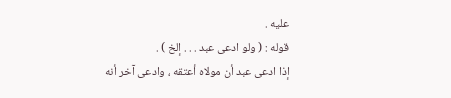عليه .
قوله : ( ولو ادعى عبد . . . إلخ ) .
إذا ادعى عبد أن مولاه أعتقه ، وادعى آخر أنه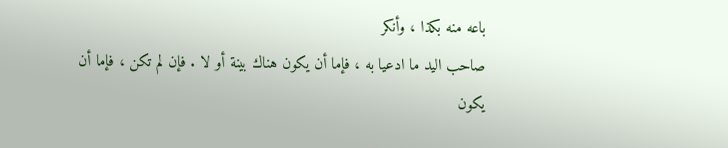باعه منه بكذا ، وأنكر
صاحب اليد ما ادعيا به ، فإما أن يكون هناك بينة أو لا . فإن لم تكن ، فإما أن
يكون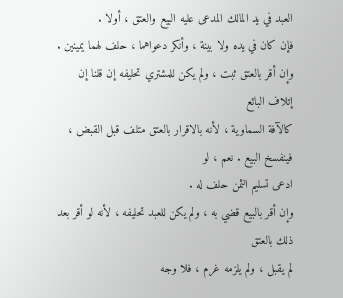العبد في يد المالك المدعى عليه البيع والعتق ، أولا .
فإن كان في يده ولا بينة ، وأنكر دعواهما ، حلف لهما يمينين .
وإن أقر بالعتق ثبت ، ولم يكن للمشتري تحليفه إن قلنا إن إتلاف البائع
كالآفة السماوية ، لأنه بالاقرار بالعتق متلف قبل القبض ، فينفسخ البيع . نعم ، لو
ادعى تسليم الثمن حلف له .
وإن أقر بالبيع قضي به ، ولم يكن للعبد تحليفه ، لأنه لو أقر بعد ذلك بالعتق
لم يقبل ، ولم يلزمه غرم ، فلا وجه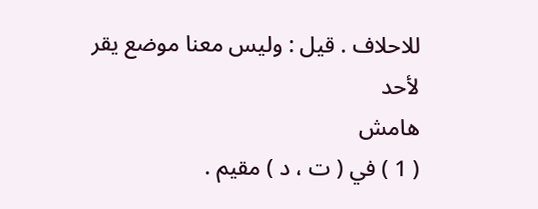للاحلاف . قيل : وليس معنا موضع يقر لأحد
هامش
( 1 ) في ( ت ، د ) مقيم .